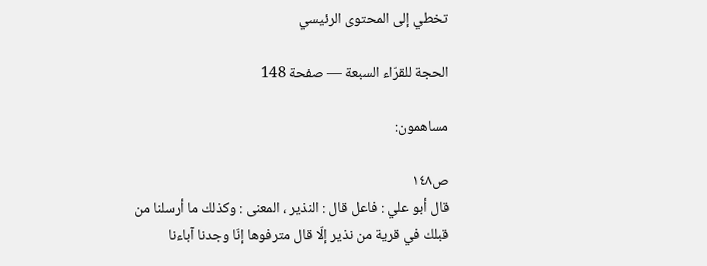تخطي إلى المحتوى الرئيسي

الحجة للقرّاء السبعة — صفحة 148

مساهمون:

ص١٤٨
قال أبو علي : فاعل قال : النذير ، المعنى : وكذلك ما أرسلنا من قبلك في قرية من نذير إلّا قال مترفوها إنّا وجدنا آباءنا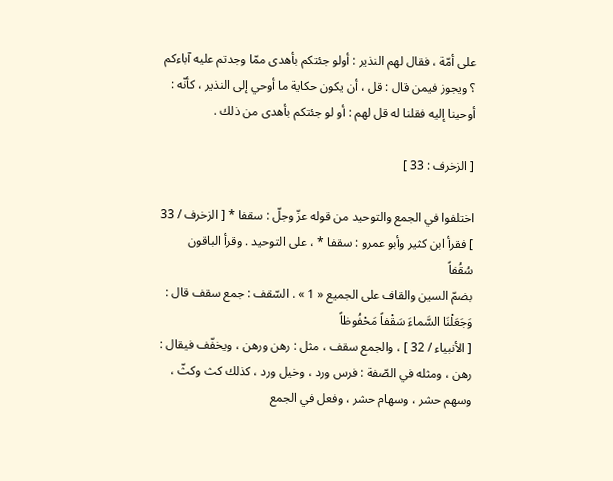على أمّة ، فقال لهم النذير : أولو جئتكم بأهدى ممّا وجدتم عليه آباءكم ؟ ويجوز فيمن قال : قل ، أن يكون حكاية ما أوحي إلى النذير ، كأنّه : أوحينا إليه فقلنا له قل لهم : أو لو جئتكم بأهدى من ذلك .

[ الزخرف : 33 ]

اختلفوا في الجمع والتوحيد من قوله عزّ وجلّ : سقفا * [ الزخرف / 33 ] فقرأ ابن كثير وأبو عمرو : سقفا * ، على التوحيد . وقرأ الباقون
سُقُفاً
بضمّ السين والقاف على الجميع « 1 » . السّقف : جمع سقف قال :
وَجَعَلْنَا السَّماءَ سَقْفاً مَحْفُوظاً
[ الأنبياء / 32 ] ، والجمع سقف ، مثل : رهن ورهن ، ويخفّف فيقال : رهن ، ومثله في الصّفة : فرس ورد ، وخيل ورد ، كذلك كث وكثّ ، وسهم حشر ، وسهام حشر ، وفعل في الجمع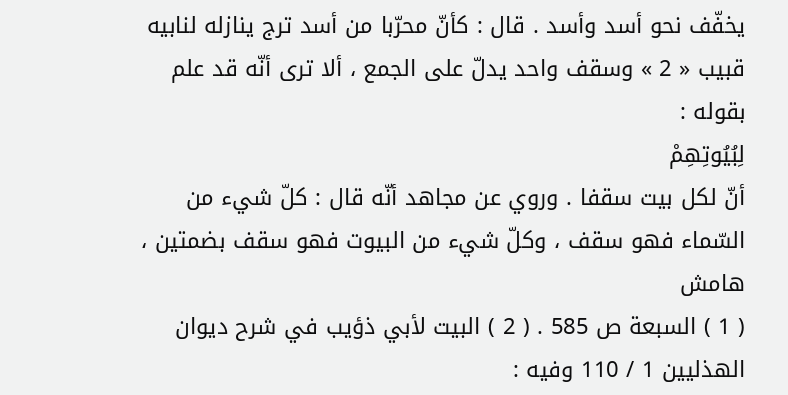يخفّف نحو أسد وأسد . قال : كأنّ محرّبا من أسد ترج ينازله لنابيه قبيب « 2 » وسقف واحد يدلّ على الجمع ، ألا ترى أنّه قد علم بقوله :
لِبُيُوتِهِمْ
أنّ لكل بيت سقفا . وروي عن مجاهد أنّه قال : كلّ شيء من السّماء فهو سقف ، وكلّ شيء من البيوت فهو سقف بضمتين ،
هامش
( 1 ) السبعة ص 585 . ( 2 ) البيت لأبي ذؤيب في شرح ديوان الهذليين 1 / 110 وفيه :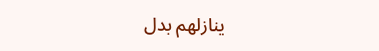ينازلهم بدل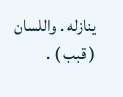ينازله . واللسان ( قبب ) .